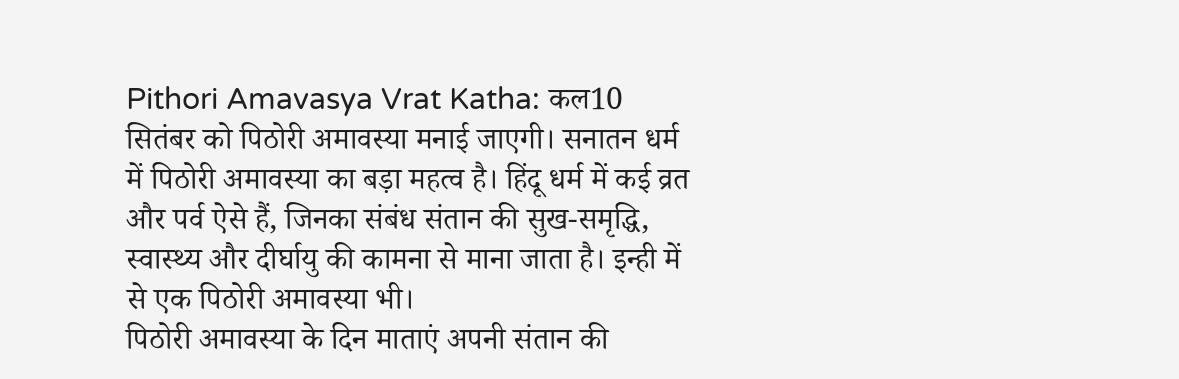Pithori Amavasya Vrat Katha: कल10 सितंबर को पिठोरी अमावस्या मनाई जाएगी। सनातन धर्म में पिठोरी अमावस्या का बड़ा महत्व है। हिंदू धर्म में कई व्रत और पर्व ऐसे हैं, जिनका संबंध संतान की सुख-समृद्धि, स्वास्थ्य और दीर्घायु की कामना से माना जाता है। इन्ही में से एक पिठोरी अमावस्या भी।
पिठोरी अमावस्या के दिन माताएं अपनी संतान की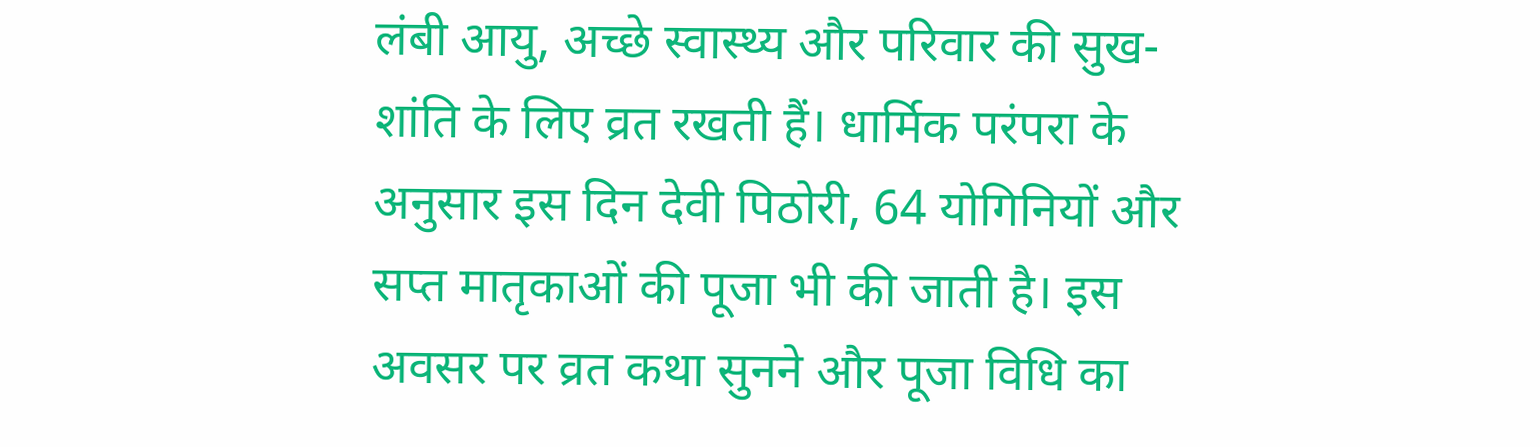लंबी आयु, अच्छे स्वास्थ्य और परिवार की सुख-शांति के लिए व्रत रखती हैं। धार्मिक परंपरा के अनुसार इस दिन देवी पिठोरी, 64 योगिनियों और सप्त मातृकाओं की पूजा भी की जाती है। इस अवसर पर व्रत कथा सुनने और पूजा विधि का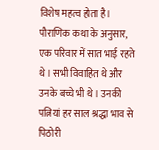विशेष महत्व होता है।
पौराणिक कथा के अनुसार, एक परिवार में सात भाई रहते थे। सभी विवाहित थे और उनके बच्चे भी थे। उनकी पत्नियां हर साल श्रद्धा भाव से पिठोरी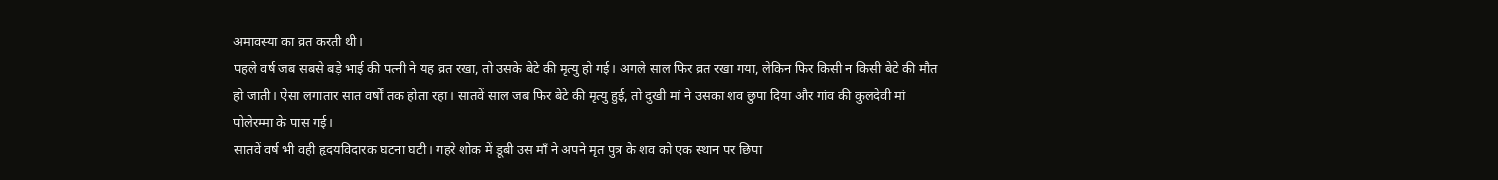अमावस्या का व्रत करती थी।
पहले वर्ष जब सबसे बड़े भाई की पत्नी ने यह व्रत रखा, तो उसके बेटे की मृत्यु हो गई। अगले साल फिर व्रत रखा गया, लेकिन फिर किसी न किसी बेटे की मौत हो जाती। ऐसा लगातार सात वर्षों तक होता रहा। सातवें साल जब फिर बेटे की मृत्यु हुई, तो दुखी मां ने उसका शव छुपा दिया और गांव की कुलदेवी मां पोलेरम्मा के पास गई।
सातवें वर्ष भी वही हृदयविदारक घटना घटी। गहरे शोक में डूबी उस माँ ने अपने मृत पुत्र के शव को एक स्थान पर छिपा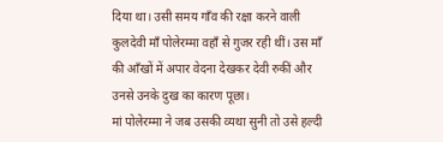दिया था। उसी समय गाँव की रक्षा करने वाली कुलदेवी माँ पोलेरम्मा वहाँ से गुजर रही थीं। उस माँ की आँखों में अपार वेदना देखकर देवी रुकीं और उनसे उनके दुख का कारण पूछा।
मां पोलेरम्मा ने जब उसकी व्यथा सुनी तो उसे हल्दी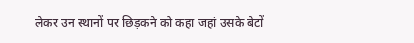लेकर उन स्थानों पर छिड़कने को कहा जहां उसके बेटों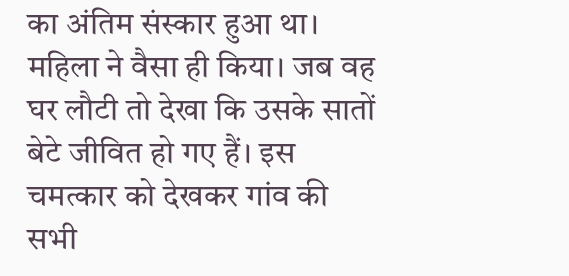का अंतिम संस्कार हुआ था। महिला ने वैसा ही किया। जब वह घर लौटी तो देखा कि उसके सातों बेटे जीवित हो गए हैं। इस चमत्कार को देखकर गांव की सभी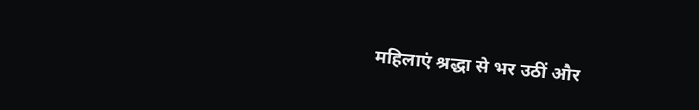महिलाएं श्रद्धा से भर उठीं और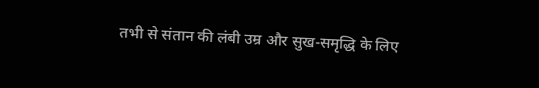तभी से संतान की लंबी उम्र और सुख-समृद्धि के लिए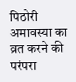पिठोरी अमावस्या का व्रत करने की परंपरा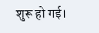शुरू हो गई।